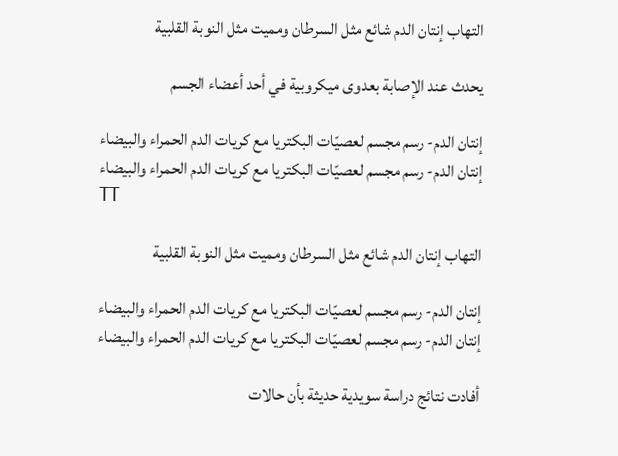التهاب إنتان الدم شائع مثل السرطان ومميت مثل النوبة القلبية

يحدث عند الإصابة بعدوى ميكروبية في أحد أعضاء الجسم

إنتان الدم- رسم مجسم لعصيّات البكتريا مع كريات الدم الحمراء والبيضاء
إنتان الدم- رسم مجسم لعصيّات البكتريا مع كريات الدم الحمراء والبيضاء
TT

التهاب إنتان الدم شائع مثل السرطان ومميت مثل النوبة القلبية

إنتان الدم- رسم مجسم لعصيّات البكتريا مع كريات الدم الحمراء والبيضاء
إنتان الدم- رسم مجسم لعصيّات البكتريا مع كريات الدم الحمراء والبيضاء

أفادت نتائج دراسة سويدية حديثة بأن حالات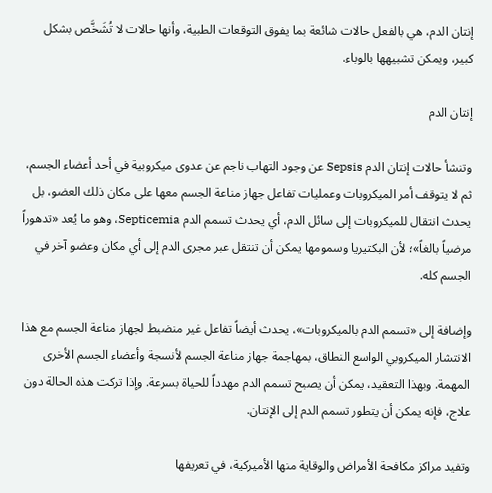إنتان الدم، هي بالفعل حالات شائعة بما يفوق التوقعات الطبية، وأنها حالات لا تُشَخَّص بشكل كبير، ويمكن تشبيهها بالوباء.

إنتان الدم

وتنشأ حالات إنتان الدم Sepsis عن وجود التهاب ناجم عن عدوى ميكروبية في أحد أعضاء الجسم، ثم لا يتوقف أمر الميكروبات وعمليات تفاعل جهاز مناعة الجسم معها على مكان ذلك العضو، بل يحدث انتقال للميكروبات إلى سائل الدم، أي يحدث تسمم الدم Septicemia، وهو ما يُعد «تدهوراً مرضياً بالغاً»؛ لأن البكتيريا وسمومها يمكن أن تنتقل عبر مجرى الدم إلى أي مكان وعضو آخر في الجسم كله.

وإضافة إلى «تسمم الدم بالميكروبات»، يحدث أيضاً تفاعل غير منضبط لجهاز مناعة الجسم مع هذا الانتشار الميكروبي الواسع النطاق، بمهاجمة جهاز مناعة الجسم لأنسجة وأعضاء الجسم الأخرى المهمة. وبهذا التعقيد، يمكن أن يصبح تسمم الدم مهدداً للحياة بسرعة. وإذا تركت هذه الحالة دون علاج، فإنه يمكن أن يتطور تسمم الدم إلى الإنتان.

وتفيد مراكز مكافحة الأمراض والوقاية منها الأميركية، في تعريفها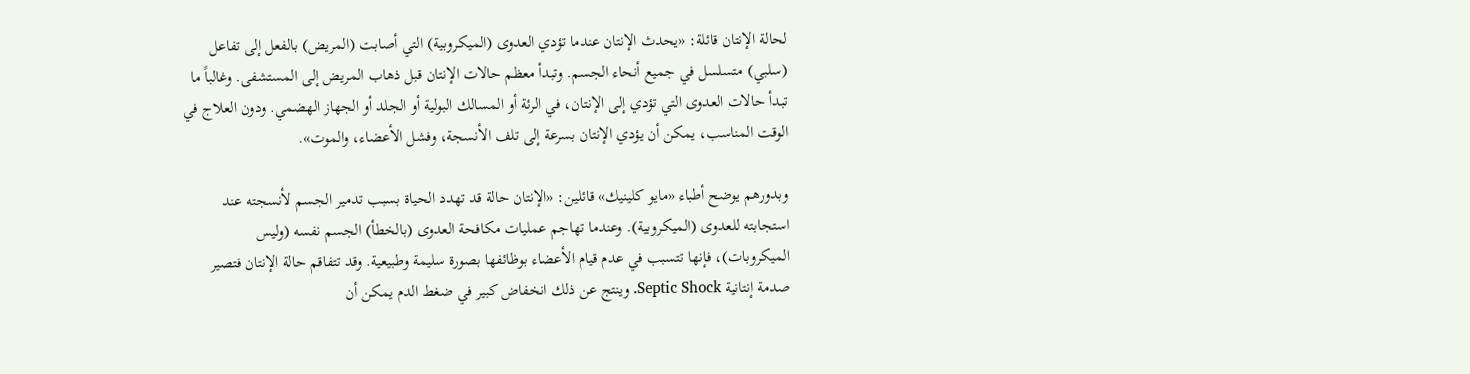لحالة الإنتان قائلة: «يحدث الإنتان عندما تؤدي العدوى (الميكروبية) التي أصابت (المريض) بالفعل إلى تفاعل (سلبي) متسلسل في جميع أنحاء الجسم. وتبدأ معظم حالات الإنتان قبل ذهاب المريض إلى المستشفى. وغالباً ما تبدأ حالات العدوى التي تؤدي إلى الإنتان، في الرئة أو المسالك البولية أو الجلد أو الجهاز الهضمي. ودون العلاج في الوقت المناسب، يمكن أن يؤدي الإنتان بسرعة إلى تلف الأنسجة، وفشل الأعضاء، والموت».

وبدورهم يوضح أطباء «مايو كلينيك» قائلين: «الإنتان حالة قد تهدد الحياة بسبب تدمير الجسم لأنسجته عند استجابته للعدوى (الميكروبية). وعندما تهاجم عمليات مكافحة العدوى (بالخطأ) الجسم نفسه (وليس الميكروبات)، فإنها تتسبب في عدم قيام الأعضاء بوظائفها بصورة سليمة وطبيعية. وقد تتفاقم حالة الإنتان فتصير صدمة إنتانية Septic Shock. وينتج عن ذلك انخفاض كبير في ضغط الدم يمكن أن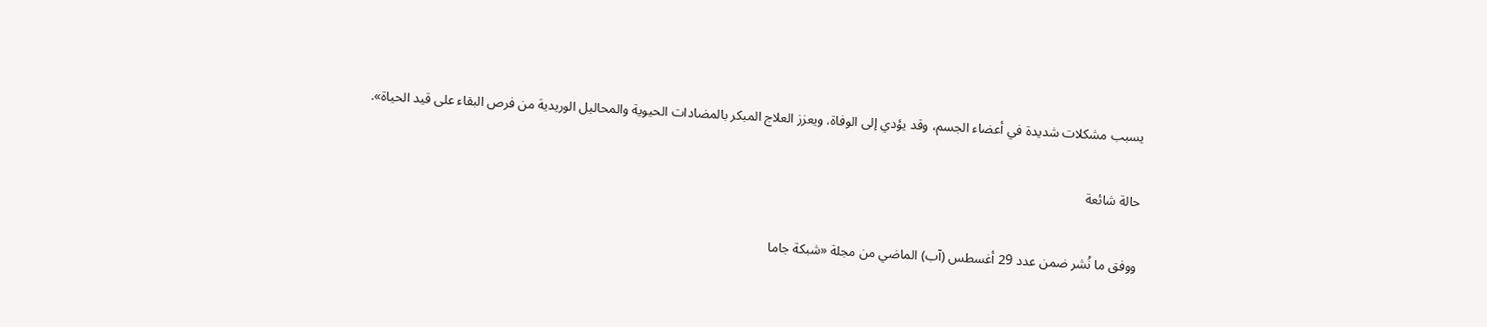يسبب مشكلات شديدة في أعضاء الجسم، وقد يؤدي إلى الوفاة. ويعزز العلاج المبكر بالمضادات الحيوية والمحاليل الوريدية من فرص البقاء على قيد الحياة».

حالة شائعة

ووفق ما نُشر ضمن عدد 29 أغسطس (آب) الماضي من مجلة «شبكة جاما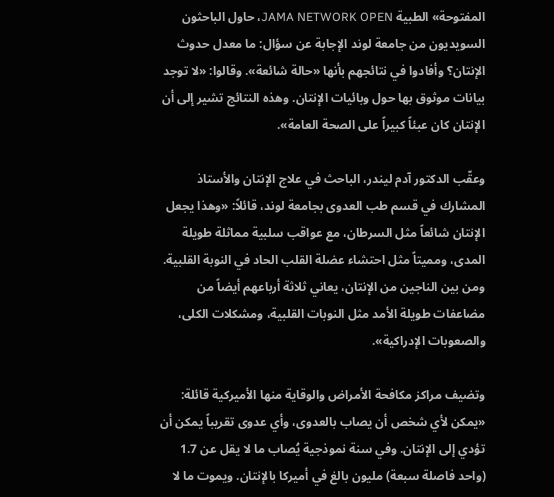المفتوحة» الطبية JAMA NETWORK OPEN، حاول الباحثون السويديون من جامعة لوند الإجابة عن سؤال: ما معدل حدوث الإنتان؟ وأفادوا في نتائجهم بأنها «حالة شائعة». وقالوا: «لا توجد بيانات موثوق بها حول وبائيات الإنتان. وهذه النتائج تشير إلى أن الإنتان كان عبئاً كبيراً على الصحة العامة».

وعقّب الدكتور آدم ليندر، الباحث في علاج الإنتان والأستاذ المشارك في قسم طب العدوى بجامعة لوند، قائلاً: «وهذا يجعل الإنتان شائعاً مثل السرطان، مع عواقب سلبية مماثلة طويلة المدى، ومميتاً مثل احتشاء عضلة القلب الحاد في النوبة القلبية. ومن بين الناجين من الإنتان، يعاني ثلاثة أرباعهم أيضاً من مضاعفات طويلة الأمد مثل النوبات القلبية، ومشكلات الكلى، والصعوبات الإدراكية».

وتضيف مراكز مكافحة الأمراض والوقاية منها الأميركية قائلة: «يمكن لأي شخص أن يصاب بالعدوى، وأي عدوى تقريباً يمكن أن تؤدي إلى الإنتان. وفي سنة نموذجية يُصاب ما لا يقل عن 1.7 (واحد فاصلة سبعة) مليون بالغ في أميركا بالإنتان. ويموت ما لا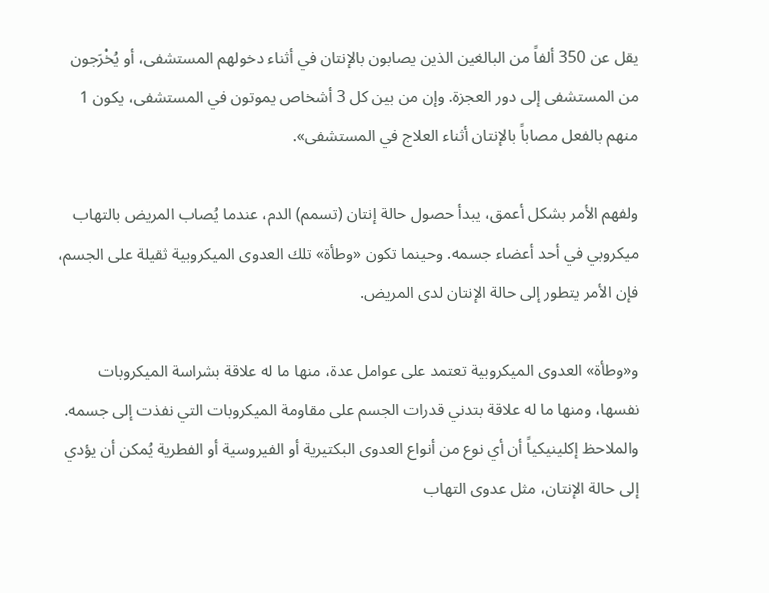يقل عن 350 ألفاً من البالغين الذين يصابون بالإنتان في أثناء دخولهم المستشفى، أو يُخْرَجون من المستشفى إلى دور العجزة. وإن من بين كل 3 أشخاص يموتون في المستشفى، يكون 1 منهم بالفعل مصاباً بالإنتان أثناء العلاج في المستشفى».

ولفهم الأمر بشكل أعمق، يبدأ حصول حالة إنتان (تسمم) الدم، عندما يُصاب المريض بالتهاب ميكروبي في أحد أعضاء جسمه. وحينما تكون «وطأة» تلك العدوى الميكروبية ثقيلة على الجسم، فإن الأمر يتطور إلى حالة الإنتان لدى المريض.

و«وطأة» العدوى الميكروبية تعتمد على عوامل عدة، منها ما له علاقة بشراسة الميكروبات نفسها، ومنها ما له علاقة بتدني قدرات الجسم على مقاومة الميكروبات التي نفذت إلى جسمه. والملاحظ إكلينيكياً أن أي نوع من أنواع العدوى البكتيرية أو الفيروسية أو الفطرية يُمكن أن يؤدي إلى حالة الإنتان، مثل عدوى التهاب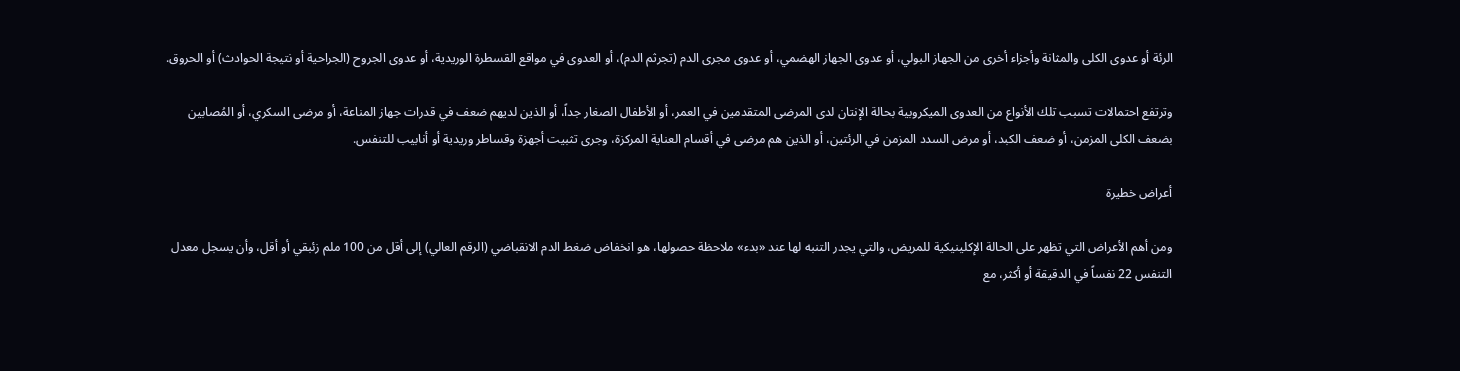الرئة أو عدوى الكلى والمثانة وأجزاء أخرى من الجهاز البولي، أو عدوى الجهاز الهضمي، أو عدوى مجرى الدم (تجرثم الدم)، أو العدوى في مواقع القسطرة الوريدية، أو عدوى الجروح (الجراحية أو نتيجة الحوادث) أو الحروق.

وترتفع احتمالات تسبب تلك الأنواع من العدوى الميكروبية بحالة الإنتان لدى المرضى المتقدمين في العمر، أو الأطفال الصغار جداً، أو الذين لديهم ضعف في قدرات جهاز المناعة، أو مرضى السكري، أو المُصابين بضعف الكلى المزمن، أو ضعف الكبد، أو مرض السدد المزمن في الرئتين، أو الذين هم مرضى في أقسام العناية المركزة، وجرى تثبيت أجهزة وقساطر وريدية أو أنابيب للتنفس.

أعراض خطيرة

ومن أهم الأعراض التي تظهر على الحالة الإكلينيكية للمريض، والتي يجدر التنبه لها عند «بدء» ملاحظة حصولها، هو انخفاض ضغط الدم الانقباضي (الرقم العالي) إلى أقل من 100 ملم زئبقي أو أقل، وأن يسجل معدل التنفس 22 نفساً في الدقيقة أو أكثر، مع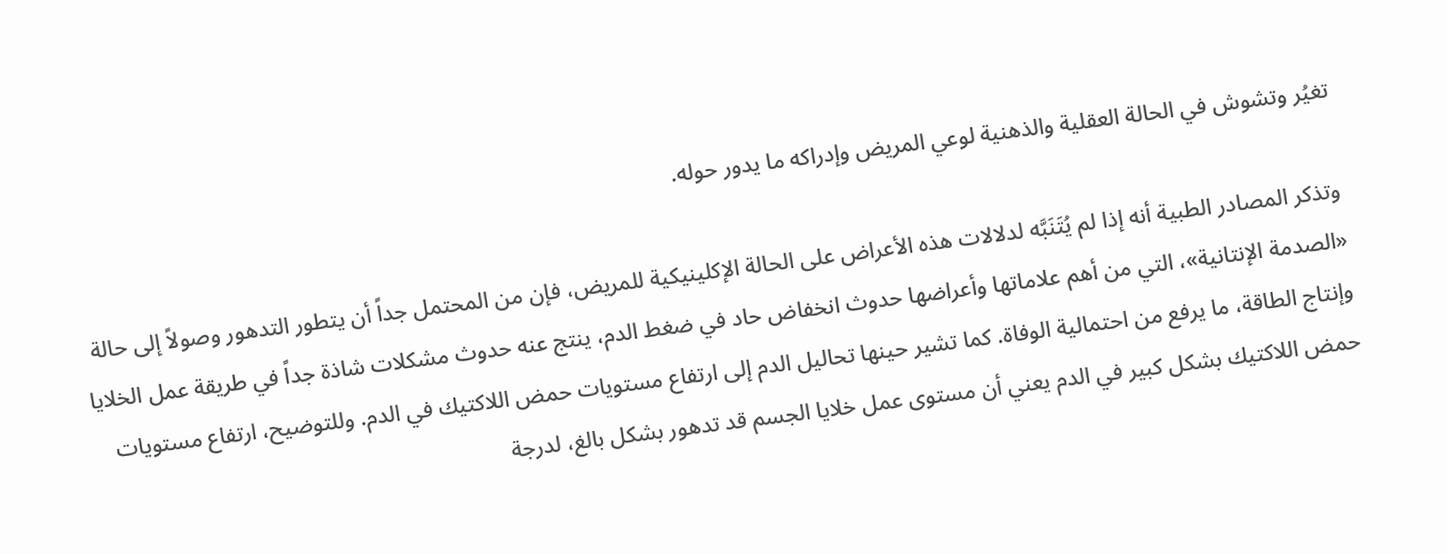تغيُر وتشوش في الحالة العقلية والذهنية لوعي المريض وإدراكه ما يدور حوله.

وتذكر المصادر الطبية أنه إذا لم يُتَنَبَّه لدلالات هذه الأعراض على الحالة الإكلينيكية للمريض، فإن من المحتمل جداً أن يتطور التدهور وصولاً إلى حالة «الصدمة الإنتانية»، التي من أهم علاماتها وأعراضها حدوث انخفاض حاد في ضغط الدم، ينتج عنه حدوث مشكلات شاذة جداً في طريقة عمل الخلايا وإنتاج الطاقة، ما يرفع من احتمالية الوفاة. كما تشير حينها تحاليل الدم إلى ارتفاع مستويات حمض اللاكتيك في الدم. وللتوضيح، ارتفاع مستويات حمض اللاكتيك بشكل كبير في الدم يعني أن مستوى عمل خلايا الجسم قد تدهور بشكل بالغ، لدرجة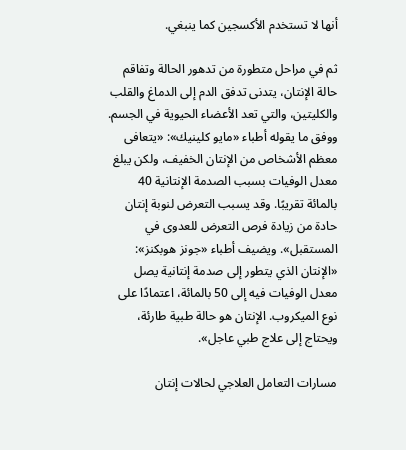أنها لا تستخدم الأكسجين كما ينبغي.

ثم في مراحل متطورة من تدهور الحالة وتفاقم حالة الإنتان، يتدنى تدفق الدم إلى الدماغ والقلب والكليتين، والتي تعد الأعضاء الحيوية في الجسم. ووفق ما يقوله أطباء «مايو كلينيك»: «يتعافى معظم الأشخاص من الإنتان الخفيف، ولكن يبلغ معدل الوفيات بسبب الصدمة الإنتانية 40 بالمائة تقريبًا. وقد يسبب التعرض لنوبة إنتان حادة من زيادة فرص التعرض للعدوى في المستقبل». ويضيف أطباء «جونز هوبكنز»: «الإنتان الذي يتطور إلى صدمة إنتانية يصل معدل الوفيات فيه إلى 50 بالمائة، اعتمادًا على نوع الميكروب. الإنتان هو حالة طبية طارئة، ويحتاج إلى علاج طبي عاجل».

مسارات التعامل العلاجي لحالات إنتان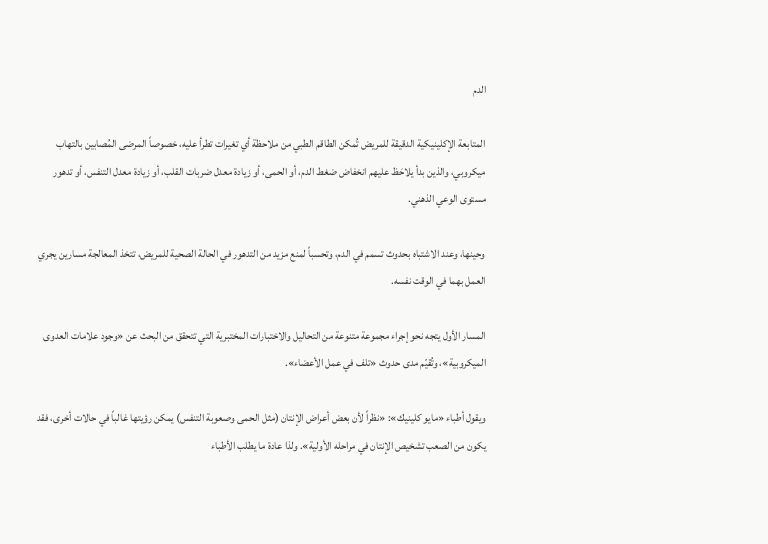الدم

المتابعة الإكلينيكية الدقيقة للمريض تُمكن الطاقم الطبي من ملاحظة أي تغيرات تطرأ عليه، خصوصاً المرضى المُصابين بالتهاب ميكروبي، والذين بدأ يلاحَظ عليهم انخفاض ضغط الدم، أو الحمى، أو زيادة معدل ضربات القلب، أو زيادة معدل التنفس، أو تدهور مستوى الوعي الذهني.

وحينها، وعند الاشتباه بحدوث تسمم في الدم، وتحسباً لمنع مزيد من التدهور في الحالة الصحية للمريض، تتخذ المعالجة مسارين يجري العمل بهما في الوقت نفسه.

المسار الأول يتجه نحو إجراء مجموعة متنوعة من التحاليل والاختبارات المختبرية التي تتحقق من البحث عن «وجود علامات العدوى الميكروبية»، وتُقيّم مدى حدوث «تلف في عمل الأعضاء».

ويقول أطباء «مايو كلينيك»: «نظراً لأن بعض أعراض الإنتان (مثل الحمى وصعوبة التنفس) يمكن رؤيتها غالباً في حالات أخرى، فقد يكون من الصعب تشخيص الإنتان في مراحله الأولية». ولذا عادة ما يطلب الأطباء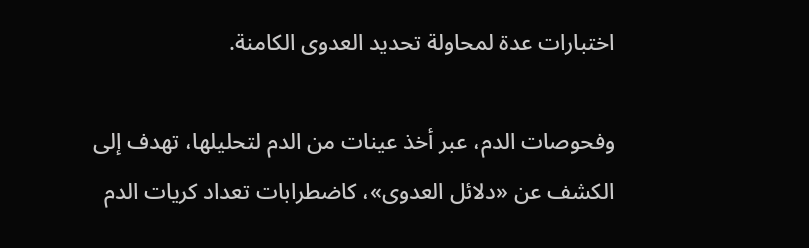اختبارات عدة لمحاولة تحديد العدوى الكامنة.

وفحوصات الدم، عبر أخذ عينات من الدم لتحليلها، تهدف إلى الكشف عن «دلائل العدوى»، كاضطرابات تعداد كريات الدم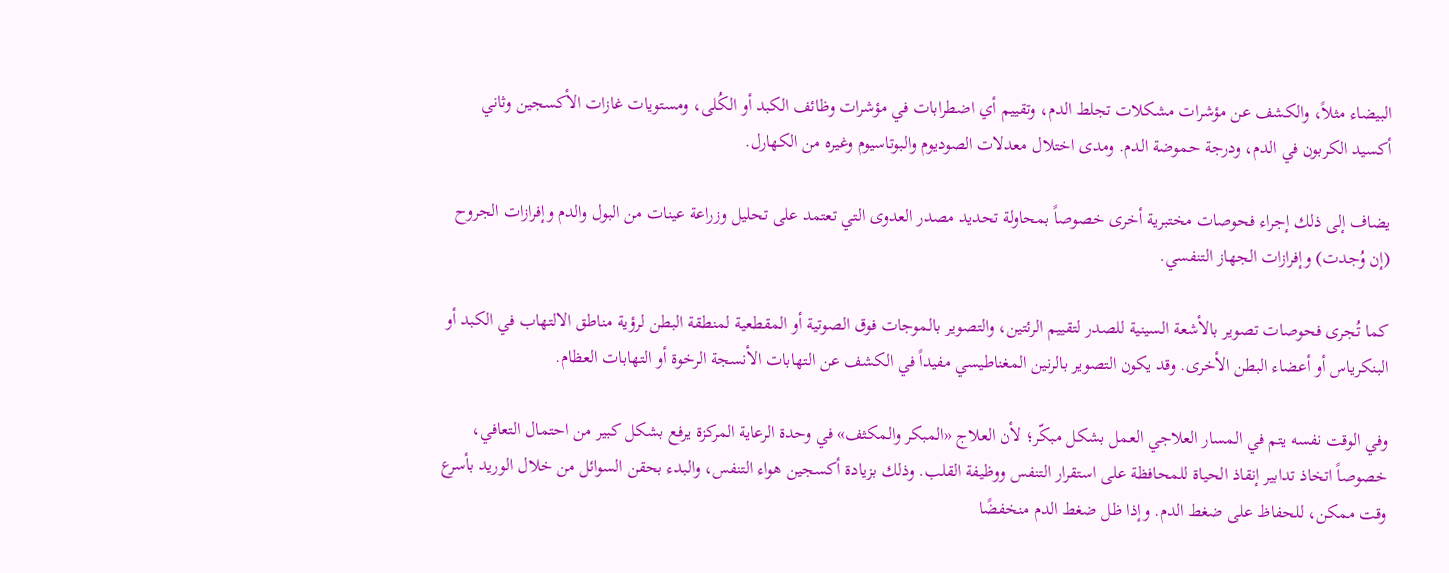البيضاء مثلاً، والكشف عن مؤشرات مشكلات تجلط الدم، وتقييم أي اضطرابات في مؤشرات وظائف الكبد أو الكُلى، ومستويات غازات الأكسجين وثاني أكسيد الكربون في الدم، ودرجة حموضة الدم. ومدى اختلال معدلات الصوديوم والبوتاسيوم وغيره من الكهارل.

يضاف إلى ذلك إجراء فحوصات مختبرية أخرى خصوصاً بمحاولة تحديد مصدر العدوى التي تعتمد على تحليل وزراعة عينات من البول والدم وإفرازات الجروح (إن وُجدت) وإفرازات الجهاز التنفسي.

كما تُجرى فحوصات تصوير بالأشعة السينية للصدر لتقييم الرئتين، والتصوير بالموجات فوق الصوتية أو المقطعية لمنطقة البطن لرؤية مناطق الالتهاب في الكبد أو البنكرياس أو أعضاء البطن الأخرى. وقد يكون التصوير بالرنين المغناطيسي مفيداً في الكشف عن التهابات الأنسجة الرخوة أو التهابات العظام.

وفي الوقت نفسه يتم في المسار العلاجي العمل بشكل مبكّر؛ لأن العلاج «المبكر والمكثف» في وحدة الرعاية المركزة يرفع بشكل كبير من احتمال التعافي، خصوصاً اتخاذ تدابير إنقاذ الحياة للمحافظة على استقرار التنفس ووظيفة القلب. وذلك بزيادة أكسجين هواء التنفس، والبدء بحقن السوائل من خلال الوريد بأسرع وقت ممكن، للحفاظ على ضغط الدم. وإذا ظل ضغط الدم منخفضًا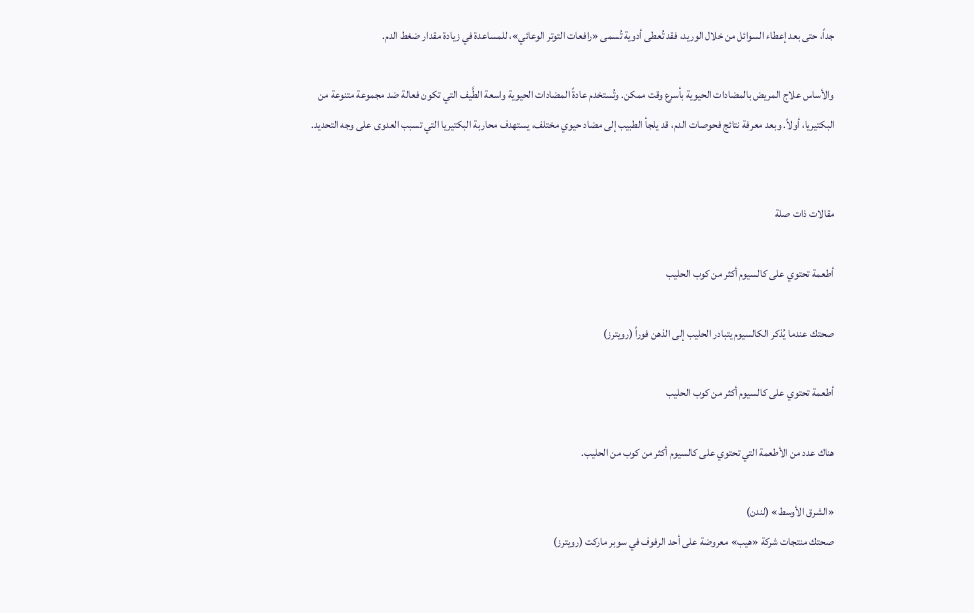جداً، حتى بعد إعطاء السوائل من خلال الوريد، فقد تُعطى أدوية تُسمى «رافعات التوتر الوعائي»، للمساعدة في زيادة مقدار ضغط الدم.

والأساس علاج المريض بالمضادات الحيوية بأسرع وقت ممكن. وتُستخدم عادةً المضادات الحيوية واسعة الطَّيف التي تكون فعالة ضد مجموعة متنوعة من البكتيريا، أولاً. وبعد معرفة نتائج فحوصات الدم، قد يلجأ الطبيب إلى مضاد حيوي مختلف، يستهدف محاربة البكتيريا التي تسبب العدوى على وجه التحديد.


مقالات ذات صلة

أطعمة تحتوي على كالسيوم أكثر من كوب الحليب

صحتك عندما يُذكر الكالسيوم يتبادر الحليب إلى الذهن فوراً (رويترز)

أطعمة تحتوي على كالسيوم أكثر من كوب الحليب

هناك عدد من الأطعمة التي تحتوي على كالسيوم أكثر من كوب من الحليب.

«الشرق الأوسط» (لندن)
صحتك منتجات شركة «هيب» معروضة على أحد الرفوف في سوبر ماركت (رويترز)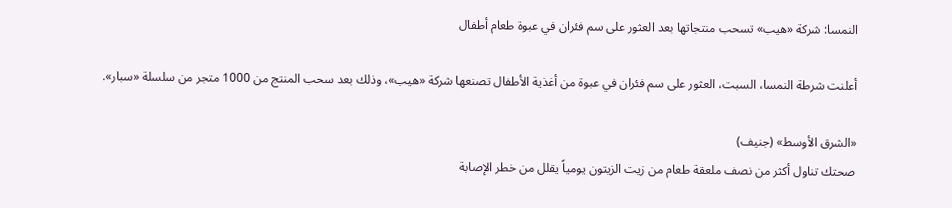النمسا: شركة «هيب» تسحب منتجاتها بعد العثور على سم فئران في عبوة طعام أطفال

أعلنت شرطة النمسا، السبت، العثور على سم فئران في عبوة من أغذية الأطفال تصنعها شركة «هيب»، وذلك بعد سحب المنتج من 1000 متجر من سلسلة «سبار».

«الشرق الأوسط» (جنيف)
صحتك تناول أكثر من نصف ملعقة طعام من زيت الزيتون يومياً يقلل من خطر الإصابة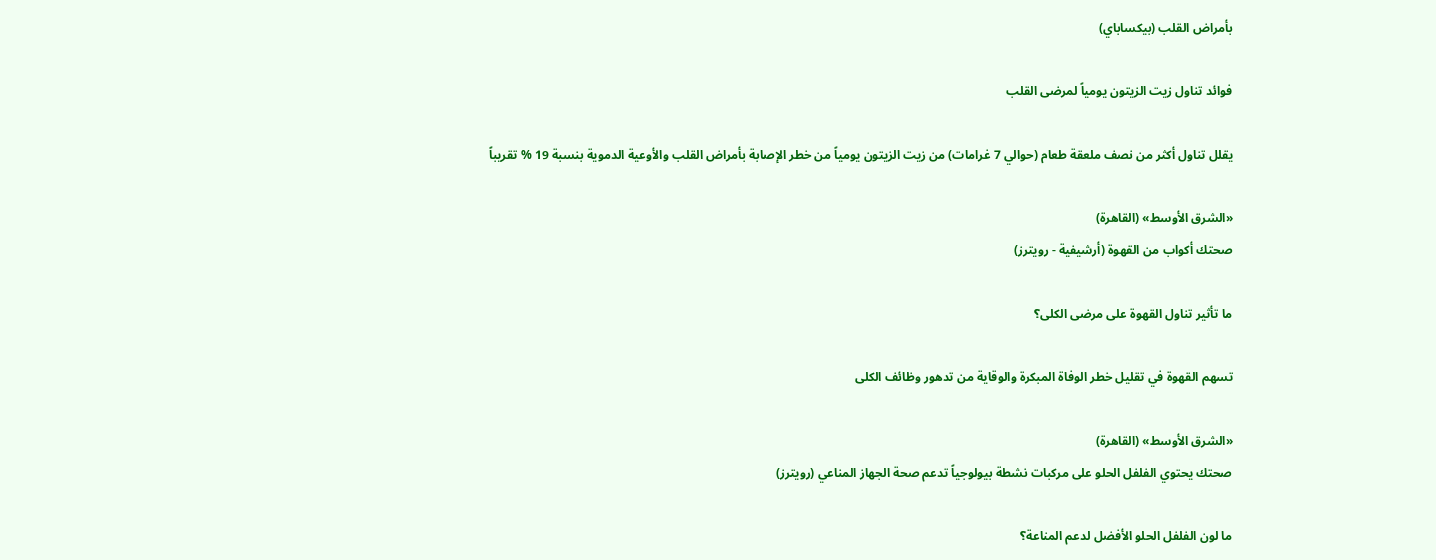بأمراض القلب (بيكساباي)

فوائد تناول زيت الزيتون يومياً لمرضى القلب

يقلل تناول أكثر من نصف ملعقة طعام (حوالي 7 غرامات) من زيت الزيتون يومياً من خطر الإصابة بأمراض القلب والأوعية الدموية بنسبة 19 % تقريباً

«الشرق الأوسط» (القاهرة)
صحتك أكواب من القهوة (أرشيفية - رويترز)

ما تأثير تناول القهوة على مرضى الكلى؟

تسهم القهوة في تقليل خطر الوفاة المبكرة والوقاية من تدهور وظائف الكلى

«الشرق الأوسط» (القاهرة)
صحتك يحتوي الفلفل الحلو على مركبات نشطة بيولوجياً تدعم صحة الجهاز المناعي (رويترز)

ما لون الفلفل الحلو الأفضل لدعم المناعة؟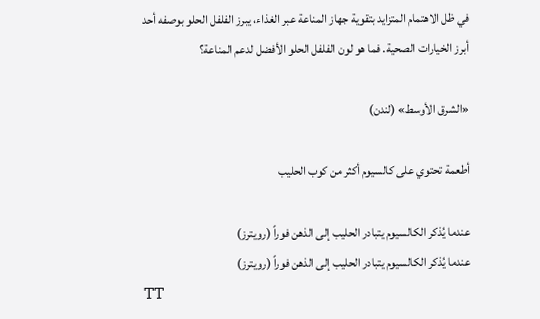في ظل الاهتمام المتزايد بتقوية جهاز المناعة عبر الغذاء، يبرز الفلفل الحلو بوصفه أحد أبرز الخيارات الصحية. فما هو لون الفلفل الحلو الأفضل لدعم المناعة؟

«الشرق الأوسط» (لندن)

أطعمة تحتوي على كالسيوم أكثر من كوب الحليب

عندما يُذكر الكالسيوم يتبادر الحليب إلى الذهن فوراً (رويترز)
عندما يُذكر الكالسيوم يتبادر الحليب إلى الذهن فوراً (رويترز)
TT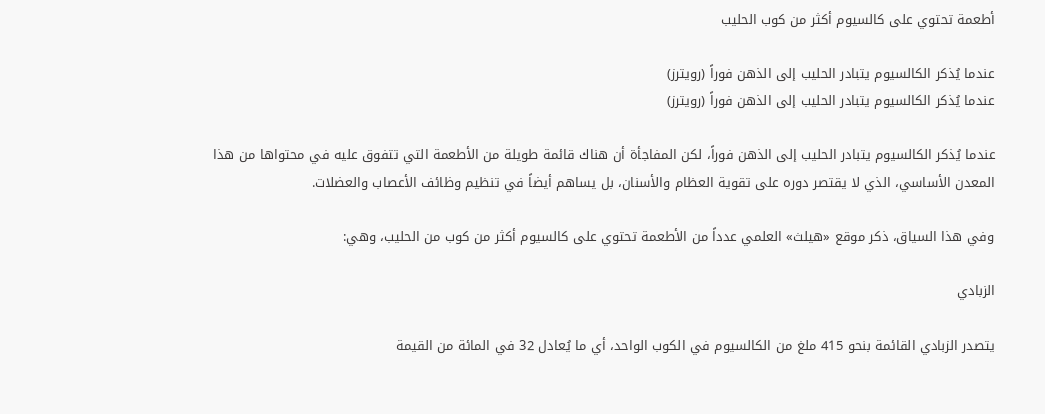أطعمة تحتوي على كالسيوم أكثر من كوب الحليب

عندما يُذكر الكالسيوم يتبادر الحليب إلى الذهن فوراً (رويترز)
عندما يُذكر الكالسيوم يتبادر الحليب إلى الذهن فوراً (رويترز)

عندما يُذكر الكالسيوم يتبادر الحليب إلى الذهن فوراً، لكن المفاجأة أن هناك قائمة طويلة من الأطعمة التي تتفوق عليه في محتواها من هذا المعدن الأساسي، الذي لا يقتصر دوره على تقوية العظام والأسنان، بل يساهم أيضاً في تنظيم وظائف الأعصاب والعضلات.

وفي هذا السياق، ذكر موقع «هيلث» العلمي عدداً من الأطعمة تحتوي على كالسيوم أكثر من كوب من الحليب، وهي:

الزبادي

يتصدر الزبادي القائمة بنحو 415 ملغ من الكالسيوم في الكوب الواحد، أي ما يُعادل 32 في المائة من القيمة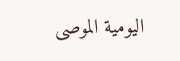اليومية الموصى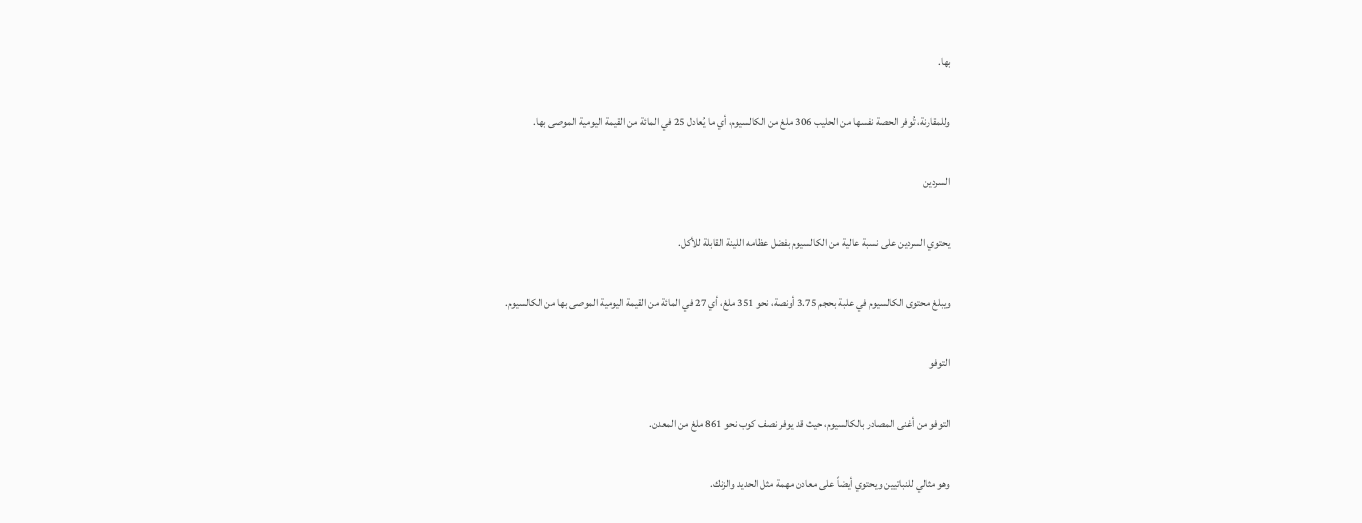بها.

وللمقارنة، تُوفر الحصة نفسها من الحليب 306 ملغ من الكالسيوم، أي ما يُعادل 25 في المائة من القيمة اليومية الموصى بها.

السردين

يحتوي السردين على نسبة عالية من الكالسيوم بفضل عظامه اللينة القابلة للأكل.

ويبلغ محتوى الكالسيوم في علبة بحجم 3.75 أونصة، نحو 351 ملغ، أي 27 في المائة من القيمة اليومية الموصى بها من الكالسيوم.

التوفو

التوفو من أغنى المصادر بالكالسيوم، حيث قد يوفر نصف كوب نحو 861 ملغ من المعدن.

وهو مثالي للنباتيين ويحتوي أيضاً على معادن مهمة مثل الحديد والزنك.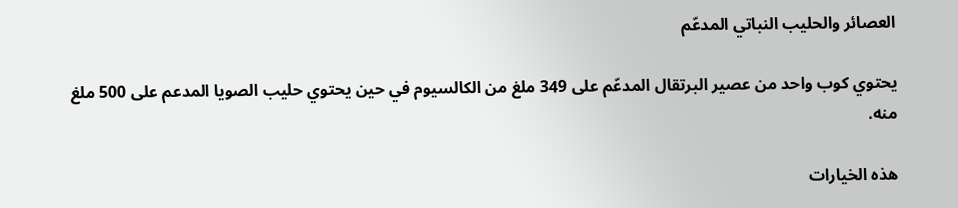العصائر والحليب النباتي المدعّم

يحتوي كوب واحد من عصير البرتقال المدعّم على 349 ملغ من الكالسيوم في حين يحتوي حليب الصويا المدعم على 500 ملغ منه.

هذه الخيارات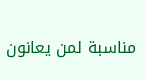مناسبة لمن يعانون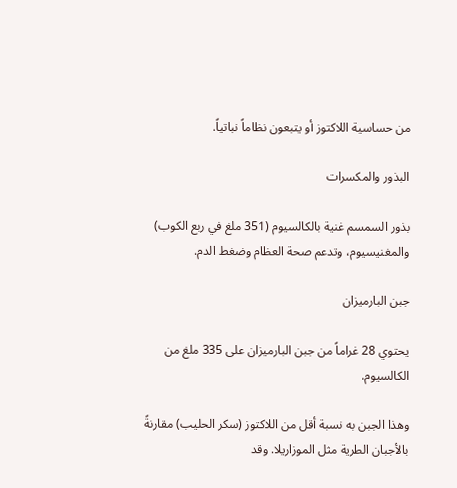من حساسية اللاكتوز أو يتبعون نظاماً نباتياً.

البذور والمكسرات

بذور السمسم غنية بالكالسيوم (351 ملغ في ربع الكوب) والمغنيسيوم، وتدعم صحة العظام وضغط الدم.

جبن البارميزان

يحتوي 28 غراماً من جبن البارميزان على 335 ملغ من الكالسيوم.

وهذا الجبن به نسبة أقل من اللاكتوز (سكر الحليب) مقارنةً بالأجبان الطرية مثل الموزاريلا. وقد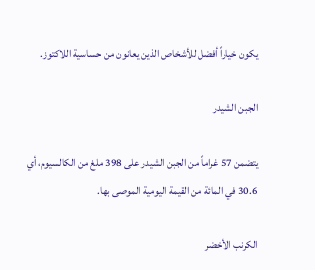يكون خياراً أفضل للأشخاص الذين يعانون من حساسية اللاكتوز.

الجبن الشيدر

يتضمن 57 غراماً من الجبن الشيدر على 398 ملغ من الكالسيوم، أي 30.6 في المائة من القيمة اليومية الموصى بها.

الكرنب الأخضر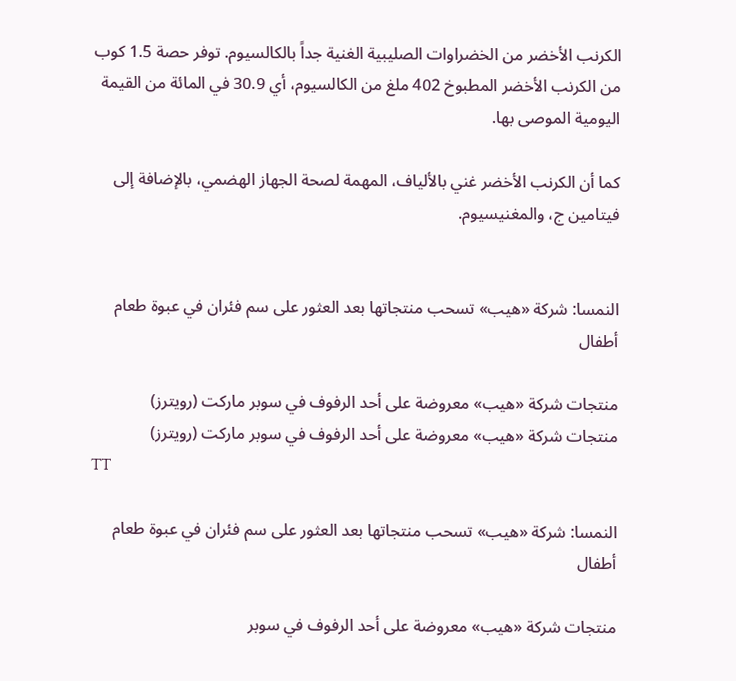الكرنب الأخضر من الخضراوات الصليبية الغنية جداً بالكالسيوم. توفر حصة 1.5 كوب من الكرنب الأخضر المطبوخ 402 ملغ من الكالسيوم، أي 30.9 في المائة من القيمة اليومية الموصى بها.

كما أن الكرنب الأخضر غني بالألياف، المهمة لصحة الجهاز الهضمي، بالإضافة إلى فيتامين ج، والمغنيسيوم.


النمسا: شركة «هيب» تسحب منتجاتها بعد العثور على سم فئران في عبوة طعام أطفال

منتجات شركة «هيب» معروضة على أحد الرفوف في سوبر ماركت (رويترز)
منتجات شركة «هيب» معروضة على أحد الرفوف في سوبر ماركت (رويترز)
TT

النمسا: شركة «هيب» تسحب منتجاتها بعد العثور على سم فئران في عبوة طعام أطفال

منتجات شركة «هيب» معروضة على أحد الرفوف في سوبر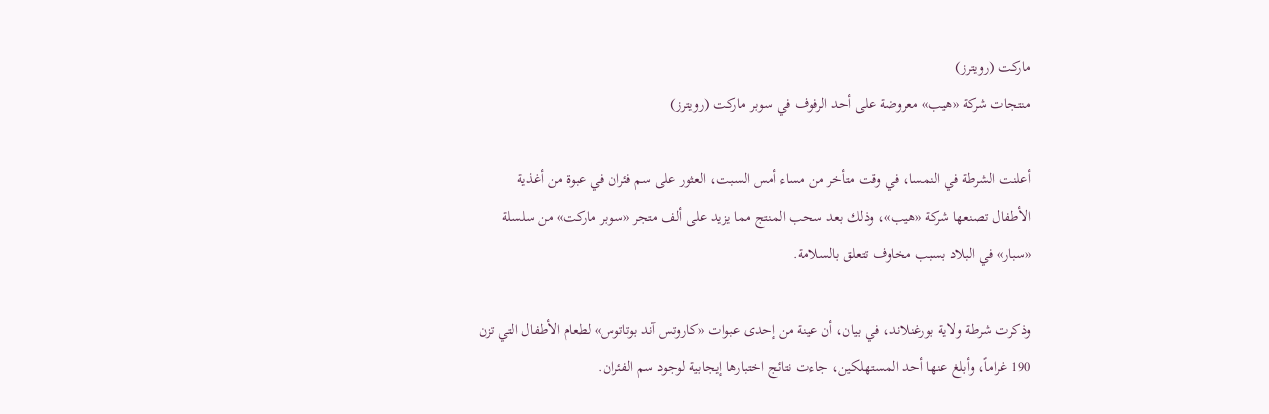ماركت (رويترز)
منتجات شركة «هيب» معروضة على أحد الرفوف في سوبر ماركت (رويترز)

أعلنت الشرطة في النمسا، في وقت متأخر من مساء أمس السبت، العثور على سم فئران في عبوة من أغذية الأطفال تصنعها شركة «هيب»، وذلك بعد سحب المنتج مما يزيد على ألف متجر «سوبر ماركت» من سلسلة «سبار» في البلاد بسبب مخاوف تتعلق بالسلامة.

وذكرت شرطة ولاية بورغنلاند، في بيان، أن عينة من إحدى عبوات «كاروتس آند بوتاتوس» لطعام الأطفال التي تزن 190 غراماً، وأبلغ عنها أحد المستهلكين، جاءت نتائج اختبارها إيجابية لوجود سم الفئران.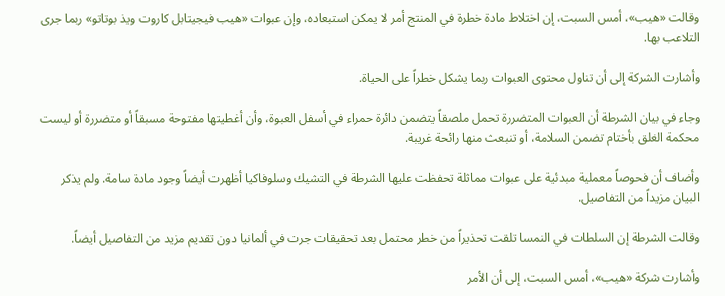وقالت «هيب»، أمس السبت، إن اختلاط مادة خطرة في المنتج أمر لا يمكن استبعاده، وإن عبوات «هيب فيجيتابل كاروت ويذ بوتاتو» ربما جرى التلاعب بها.

وأشارت الشركة إلى أن تناول محتوى العبوات ربما يشكل خطراً على الحياة.

وجاء في بيان الشرطة أن العبوات المتضررة تحمل ملصقاً يتضمن دائرة حمراء في أسفل العبوة، وأن أغطيتها مفتوحة مسبقاً أو متضررة أو ليست محكمة الغلق بأختام تضمن السلامة، أو تنبعث منها رائحة غريبة.

وأضاف أن فحوصاً معملية مبدئية على عبوات مماثلة تحفظت عليها الشرطة في التشيك وسلوفاكيا أظهرت أيضاً وجود مادة سامة. ولم يذكر البيان مزيداً من التفاصيل.

وقالت الشرطة إن السلطات في النمسا تلقت تحذيراً من خطر محتمل بعد تحقيقات جرت في ألمانيا دون تقديم مزيد من التفاصيل أيضاً.

وأشارت شركة «هيب»، أمس السبت، إلى أن الأمر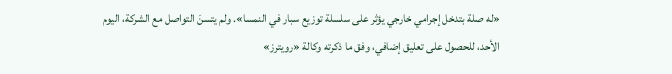«له صلة بتدخل إجرامي خارجي يؤثر على سلسلة توزيع سبار في النمسا». ولم يتسنَ التواصل مع الشركة، اليوم الأحد، للحصول على تعليق إضافي، وفق ما ذكرته وكالة «رويترز»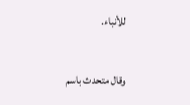للأنباء.

وقال متحدث باسم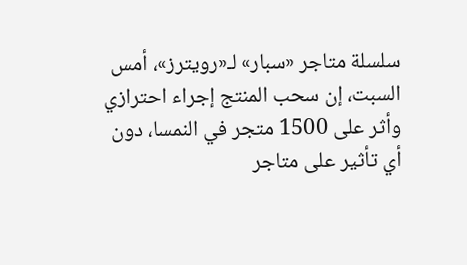سلسلة متاجر «سبار» لـ«رويترز»، أمس السبت، إن سحب المنتج إجراء احترازي وأثر على 1500 متجر في النمسا، دون أي تأثير على متاجر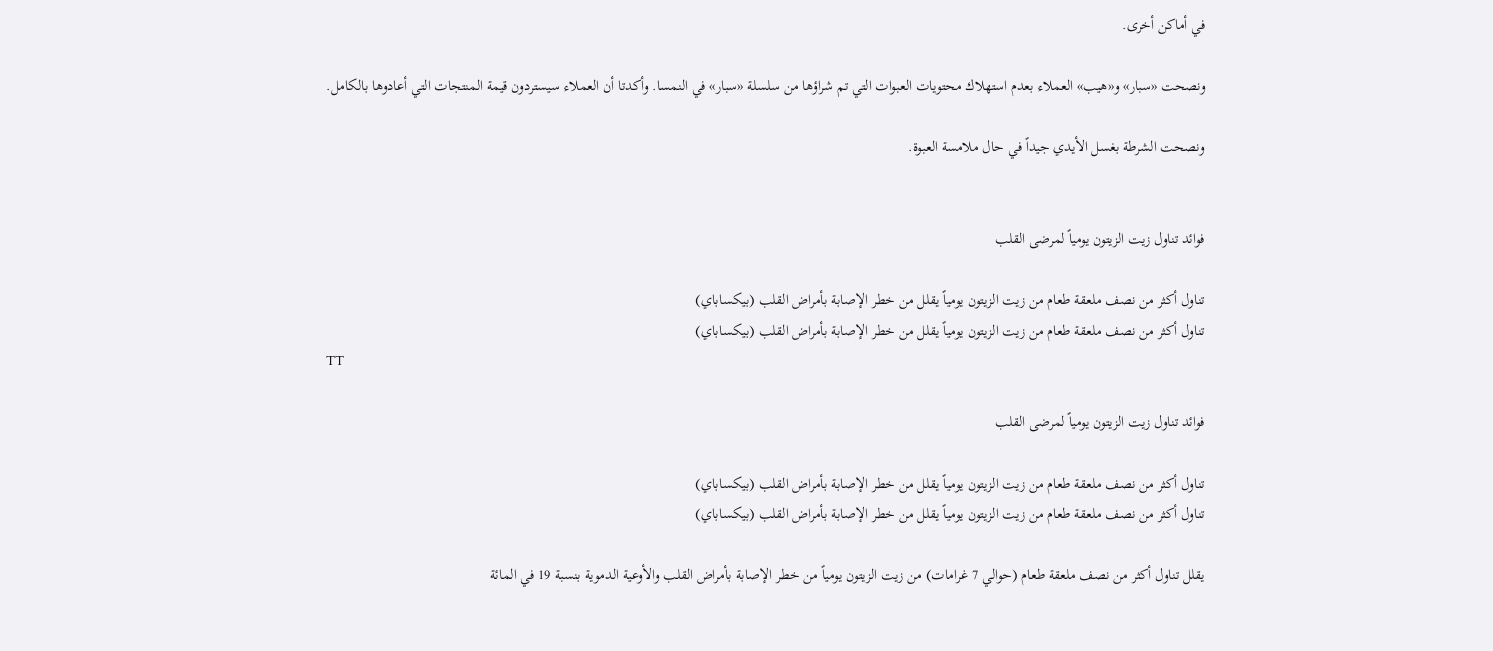في أماكن أخرى.

ونصحت «سبار» و«هيب» العملاء بعدم استهلاك محتويات العبوات التي تم شراؤها من سلسلة «سبار» في النمسا. وأكدتا أن العملاء سيستردون قيمة المنتجات التي أعادوها بالكامل.

ونصحت الشرطة بغسل الأيدي جيداً في حال ملامسة العبوة.


فوائد تناول زيت الزيتون يومياً لمرضى القلب

تناول أكثر من نصف ملعقة طعام من زيت الزيتون يومياً يقلل من خطر الإصابة بأمراض القلب (بيكساباي)
تناول أكثر من نصف ملعقة طعام من زيت الزيتون يومياً يقلل من خطر الإصابة بأمراض القلب (بيكساباي)
TT

فوائد تناول زيت الزيتون يومياً لمرضى القلب

تناول أكثر من نصف ملعقة طعام من زيت الزيتون يومياً يقلل من خطر الإصابة بأمراض القلب (بيكساباي)
تناول أكثر من نصف ملعقة طعام من زيت الزيتون يومياً يقلل من خطر الإصابة بأمراض القلب (بيكساباي)

يقلل تناول أكثر من نصف ملعقة طعام (حوالي 7 غرامات) من زيت الزيتون يومياً من خطر الإصابة بأمراض القلب والأوعية الدموية بنسبة 19 في المائة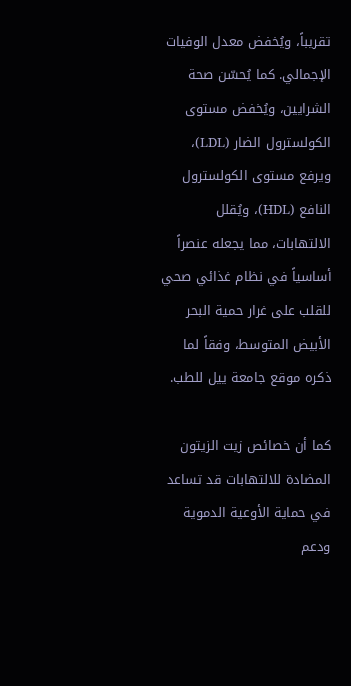تقريباً، ويُخفض معدل الوفيات الإجمالي. كما يُحسّن صحة الشرايين، ويُخفض مستوى الكولسترول الضار (LDL)، ويرفع مستوى الكولسترول النافع (HDL)، ويُقلل الالتهابات، مما يجعله عنصراً أساسياً في نظام غذائي صحي للقلب على غرار حمية البحر الأبيض المتوسط، وفقاً لما ذكره موقع جامعة ييل للطب.

كما أن خصائص زيت الزيتون المضادة للالتهابات قد تساعد في حماية الأوعية الدموية ودعم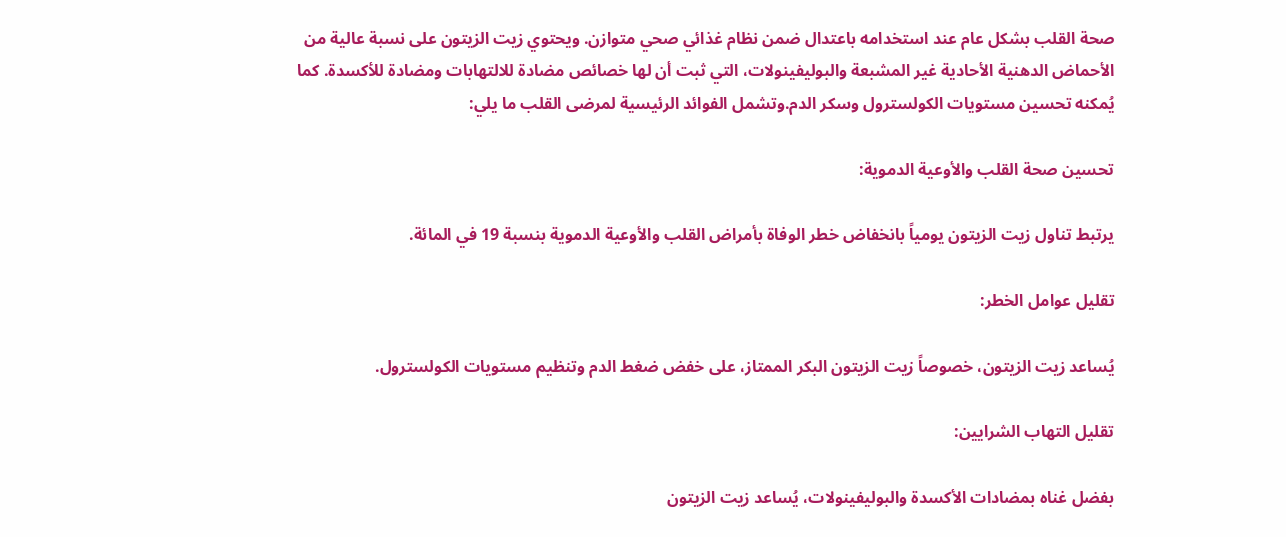صحة القلب بشكل عام عند استخدامه باعتدال ضمن نظام غذائي صحي متوازن. ويحتوي زيت الزيتون على نسبة عالية من الأحماض الدهنية الأحادية غير المشبعة والبوليفينولات، التي ثبت أن لها خصائص مضادة للالتهابات ومضادة للأكسدة. كما يُمكنه تحسين مستويات الكولسترول وسكر الدم.وتشمل الفوائد الرئيسية لمرضى القلب ما يلي:

تحسين صحة القلب والأوعية الدموية:

يرتبط تناول زيت الزيتون يومياً بانخفاض خطر الوفاة بأمراض القلب والأوعية الدموية بنسبة 19 في المائة.

تقليل عوامل الخطر:

يُساعد زيت الزيتون، خصوصاً زيت الزيتون البكر الممتاز، على خفض ضغط الدم وتنظيم مستويات الكولسترول.

تقليل التهاب الشرايين:

بفضل غناه بمضادات الأكسدة والبوليفينولات، يُساعد زيت الزيتون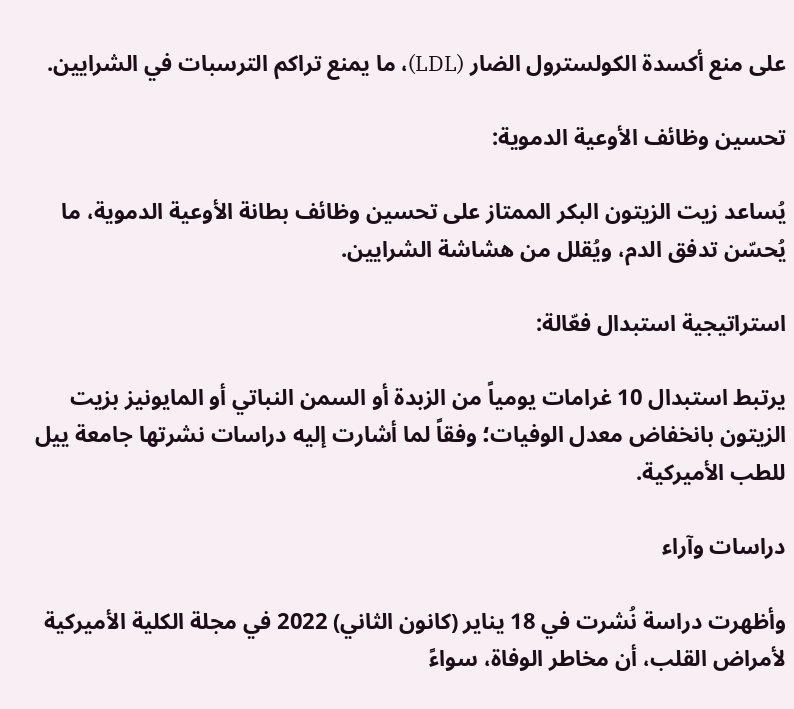على منع أكسدة الكولسترول الضار (LDL)، ما يمنع تراكم الترسبات في الشرايين.

تحسين وظائف الأوعية الدموية:

يُساعد زيت الزيتون البكر الممتاز على تحسين وظائف بطانة الأوعية الدموية، ما يُحسّن تدفق الدم، ويُقلل من هشاشة الشرايين.

استراتيجية استبدال فعّالة:

يرتبط استبدال 10 غرامات يومياً من الزبدة أو السمن النباتي أو المايونيز بزيت الزيتون بانخفاض معدل الوفيات؛ وفقاً لما أشارت إليه دراسات نشرتها جامعة ييل للطب الأميركية.

دراسات وآراء

وأظهرت دراسة نُشرت في 18 يناير (كانون الثاني) 2022 في مجلة الكلية الأميركية لأمراض القلب، أن مخاطر الوفاة، سواءً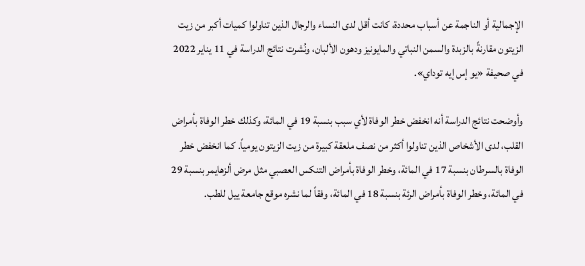الإجمالية أو الناجمة عن أسباب محددة، كانت أقل لدى النساء والرجال الذين تناولوا كميات أكبر من زيت الزيتون مقارنةً بالزبدة والسمن النباتي والمايونيز ودهون الألبان، ونُشرت نتائج الدراسة في 11 يناير 2022 في صحيفة «يو إس إيه توداي».

وأوضحت نتائج الدراسة أنه انخفض خطر الوفاة لأي سبب بنسبة 19 في المائة، وكذلك خطر الوفاة بأمراض القلب، لدى الأشخاص الذين تناولوا أكثر من نصف ملعقة كبيرة من زيت الزيتون يومياً. كما انخفض خطر الوفاة بالسرطان بنسبة 17 في المائة، وخطر الوفاة بأمراض التنكس العصبي مثل مرض ألزهايمر بنسبة 29 في المائة، وخطر الوفاة بأمراض الرئة بنسبة 18 في المائة، وفقاً لما نشره موقع جامعة ييل للطب.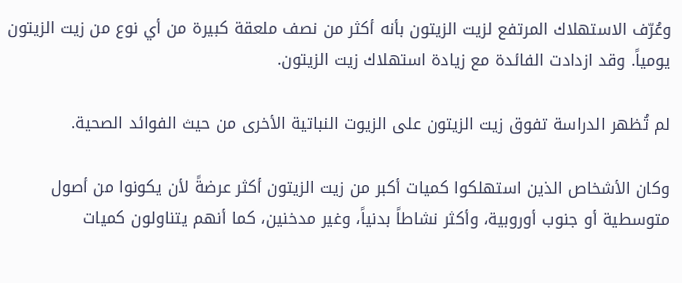وعُرّف الاستهلاك المرتفع لزيت الزيتون بأنه أكثر من نصف ملعقة كبيرة من أي نوع من زيت الزيتون يومياً. وقد ازدادت الفائدة مع زيادة استهلاك زيت الزيتون.

لم تُظهر الدراسة تفوق زيت الزيتون على الزيوت النباتية الأخرى من حيث الفوائد الصحية.

وكان الأشخاص الذين استهلكوا كميات أكبر من زيت الزيتون أكثر عرضةً لأن يكونوا من أصول متوسطية أو جنوب أوروبية، وأكثر نشاطاً بدنياً، وغير مدخنين، كما أنهم يتناولون كميات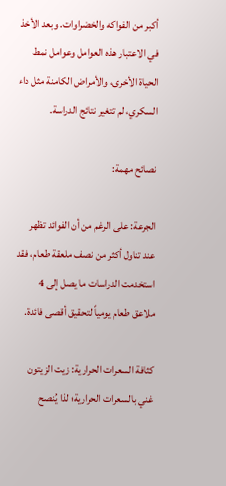أكبر من الفواكه والخضراوات. وبعد الأخذ في الاعتبار هذه العوامل وعوامل نمط الحياة الأخرى، والأمراض الكامنة مثل داء السكري، لم تتغير نتائج الدراسة.

نصائح مهمة:

الجرعة: على الرغم من أن الفوائد تظهر عند تناول أكثر من نصف ملعقة طعام، فقد استخدمت الدراسات ما يصل إلى 4 ملاعق طعام يومياً لتحقيق أقصى فائدة.

كثافة السعرات الحرارية: زيت الزيتون غني بالسعرات الحرارية؛ لذا يُنصح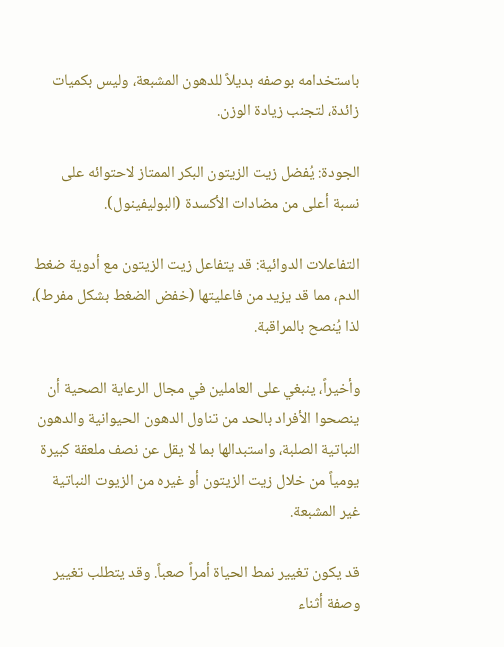باستخدامه بوصفه بديلاً للدهون المشبعة، وليس بكميات زائدة، لتجنب زيادة الوزن.

الجودة: يُفضل زيت الزيتون البكر الممتاز لاحتوائه على نسبة أعلى من مضادات الأكسدة (البوليفينول).

التفاعلات الدوائية: قد يتفاعل زيت الزيتون مع أدوية ضغط الدم، مما قد يزيد من فاعليتها (خفض الضغط بشكل مفرط)، لذا يُنصح بالمراقبة.

وأخيراً، ينبغي على العاملين في مجال الرعاية الصحية أن ينصحوا الأفراد بالحد من تناول الدهون الحيوانية والدهون النباتية الصلبة، واستبدالها بما لا يقل عن نصف ملعقة كبيرة يومياً من خلال زيت الزيتون أو غيره من الزيوت النباتية غير المشبعة.

قد يكون تغيير نمط الحياة أمراً صعباً. وقد يتطلب تغيير وصفة أثناء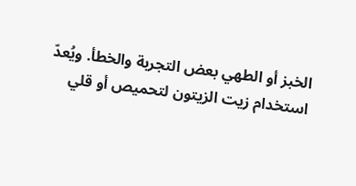الخبز أو الطهي بعض التجربة والخطأ. ويُعدّ استخدام زيت الزيتون لتحميص أو قلي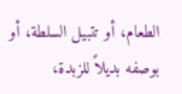الطعام، أو تتبيل السلطة، أو بوصفه بديلاً للزبدة،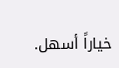خياراً أسهل.